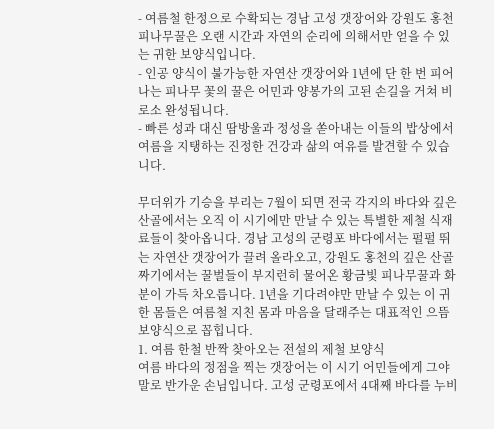- 여름철 한정으로 수확되는 경남 고성 갯장어와 강원도 홍천 피나무꿀은 오랜 시간과 자연의 순리에 의해서만 얻을 수 있는 귀한 보양식입니다.
- 인공 양식이 불가능한 자연산 갯장어와 1년에 단 한 번 피어나는 피나무 꽃의 꿀은 어민과 양봉가의 고된 손길을 거쳐 비로소 완성됩니다.
- 빠른 성과 대신 땀방울과 정성을 쏟아내는 이들의 밥상에서 여름을 지탱하는 진정한 건강과 삶의 여유를 발견할 수 있습니다.

무더위가 기승을 부리는 7월이 되면 전국 각지의 바다와 깊은 산골에서는 오직 이 시기에만 만날 수 있는 특별한 제철 식재료들이 찾아옵니다. 경남 고성의 군령포 바다에서는 펄펄 뛰는 자연산 갯장어가 끌려 올라오고, 강원도 홍천의 깊은 산골짜기에서는 꿀벌들이 부지런히 물어온 황금빛 피나무꿀과 화분이 가득 차오릅니다. 1년을 기다려야만 만날 수 있는 이 귀한 몸들은 여름철 지친 몸과 마음을 달래주는 대표적인 으뜸 보양식으로 꼽힙니다.
1. 여름 한철 반짝 찾아오는 전설의 제철 보양식
여름 바다의 정점을 찍는 갯장어는 이 시기 어민들에게 그야말로 반가운 손님입니다. 고성 군령포에서 4대째 바다를 누비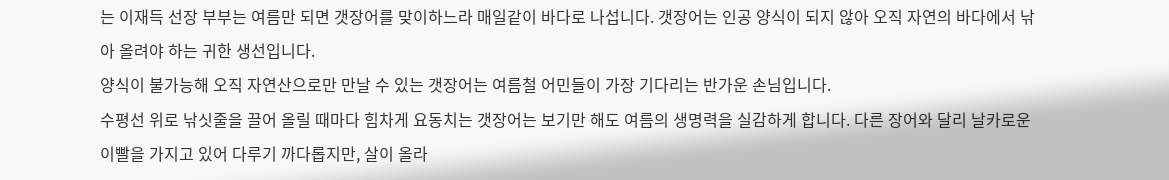는 이재득 선장 부부는 여름만 되면 갯장어를 맞이하느라 매일같이 바다로 나섭니다. 갯장어는 인공 양식이 되지 않아 오직 자연의 바다에서 낚아 올려야 하는 귀한 생선입니다.
양식이 불가능해 오직 자연산으로만 만날 수 있는 갯장어는 여름철 어민들이 가장 기다리는 반가운 손님입니다.
수평선 위로 낚싯줄을 끌어 올릴 때마다 힘차게 요동치는 갯장어는 보기만 해도 여름의 생명력을 실감하게 합니다. 다른 장어와 달리 날카로운 이빨을 가지고 있어 다루기 까다롭지만, 살이 올라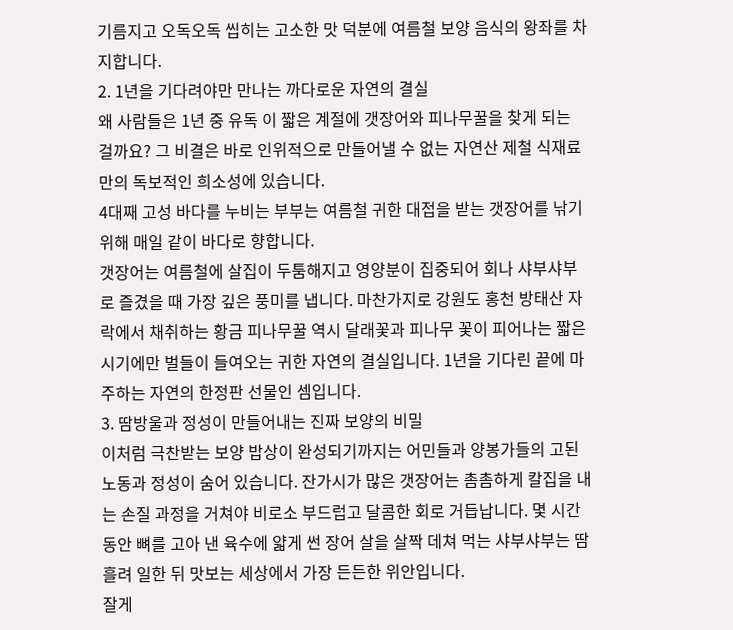기름지고 오독오독 씹히는 고소한 맛 덕분에 여름철 보양 음식의 왕좌를 차지합니다.
2. 1년을 기다려야만 만나는 까다로운 자연의 결실
왜 사람들은 1년 중 유독 이 짧은 계절에 갯장어와 피나무꿀을 찾게 되는 걸까요? 그 비결은 바로 인위적으로 만들어낼 수 없는 자연산 제철 식재료만의 독보적인 희소성에 있습니다.
4대째 고성 바다를 누비는 부부는 여름철 귀한 대접을 받는 갯장어를 낚기 위해 매일 같이 바다로 향합니다.
갯장어는 여름철에 살집이 두툼해지고 영양분이 집중되어 회나 샤부샤부로 즐겼을 때 가장 깊은 풍미를 냅니다. 마찬가지로 강원도 홍천 방태산 자락에서 채취하는 황금 피나무꿀 역시 달래꽃과 피나무 꽃이 피어나는 짧은 시기에만 벌들이 들여오는 귀한 자연의 결실입니다. 1년을 기다린 끝에 마주하는 자연의 한정판 선물인 셈입니다.
3. 땀방울과 정성이 만들어내는 진짜 보양의 비밀
이처럼 극찬받는 보양 밥상이 완성되기까지는 어민들과 양봉가들의 고된 노동과 정성이 숨어 있습니다. 잔가시가 많은 갯장어는 촘촘하게 칼집을 내는 손질 과정을 거쳐야 비로소 부드럽고 달콤한 회로 거듭납니다. 몇 시간 동안 뼈를 고아 낸 육수에 얇게 썬 장어 살을 살짝 데쳐 먹는 샤부샤부는 땀 흘려 일한 뒤 맛보는 세상에서 가장 든든한 위안입니다.
잘게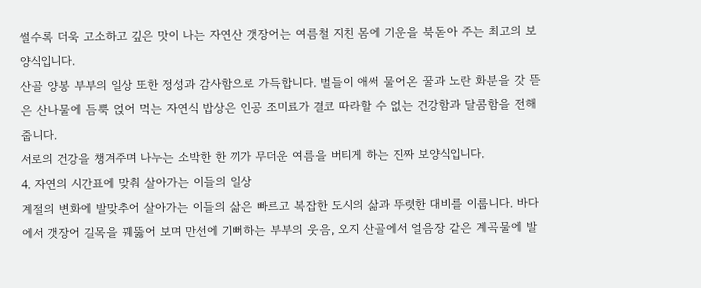썰수록 더욱 고소하고 깊은 맛이 나는 자연산 갯장어는 여름철 지친 몸에 기운을 북돋아 주는 최고의 보양식입니다.
산골 양봉 부부의 일상 또한 정성과 감사함으로 가득합니다. 벌들이 애써 물어온 꿀과 노란 화분을 갓 뜯은 산나물에 듬뿍 얹어 먹는 자연식 밥상은 인공 조미료가 결코 따라할 수 없는 건강함과 달콤함을 전해줍니다.
서로의 건강을 챙겨주며 나누는 소박한 한 끼가 무더운 여름을 버티게 하는 진짜 보양식입니다.
4. 자연의 시간표에 맞춰 살아가는 이들의 일상
계절의 변화에 발맞추어 살아가는 이들의 삶은 빠르고 복잡한 도시의 삶과 뚜렷한 대비를 이룹니다. 바다에서 갯장어 길목을 꿰뚫어 보며 만선에 기뻐하는 부부의 웃음, 오지 산골에서 얼음장 같은 계곡물에 발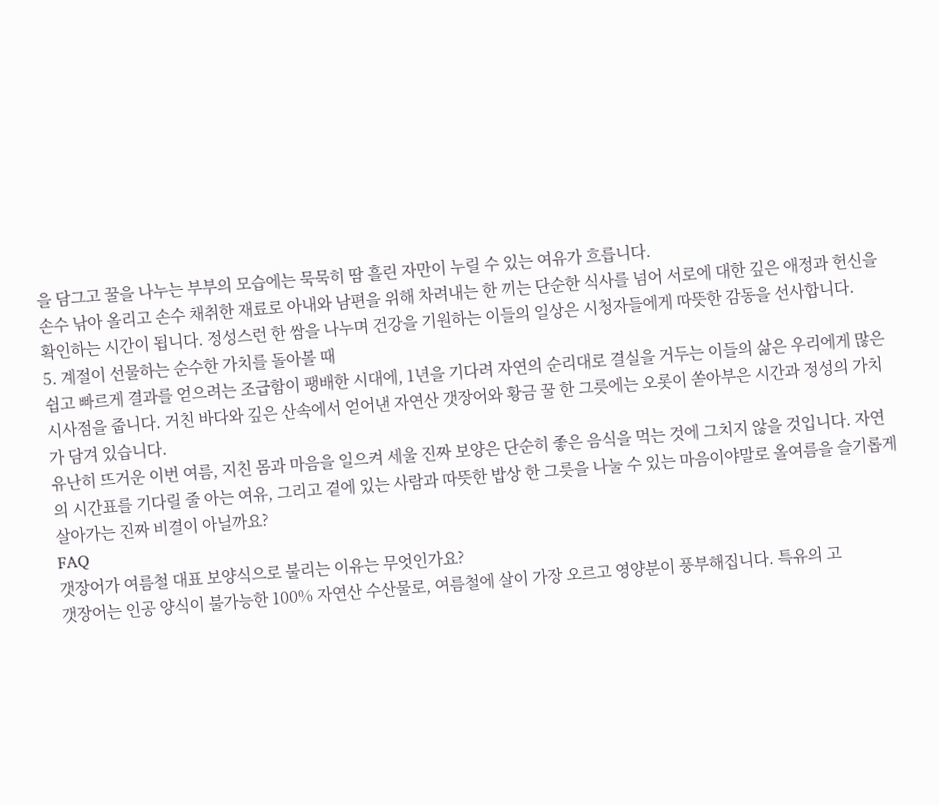을 담그고 꿀을 나누는 부부의 모습에는 묵묵히 땀 흘린 자만이 누릴 수 있는 여유가 흐릅니다.
손수 낚아 올리고 손수 채취한 재료로 아내와 남편을 위해 차려내는 한 끼는 단순한 식사를 넘어 서로에 대한 깊은 애정과 헌신을 확인하는 시간이 됩니다. 정성스런 한 쌈을 나누며 건강을 기원하는 이들의 일상은 시청자들에게 따뜻한 감동을 선사합니다.
5. 계절이 선물하는 순수한 가치를 돌아볼 때
쉽고 빠르게 결과를 얻으려는 조급함이 팽배한 시대에, 1년을 기다려 자연의 순리대로 결실을 거두는 이들의 삶은 우리에게 많은 시사점을 줍니다. 거친 바다와 깊은 산속에서 얻어낸 자연산 갯장어와 황금 꿀 한 그릇에는 오롯이 쏟아부은 시간과 정성의 가치가 담겨 있습니다.
유난히 뜨거운 이번 여름, 지친 몸과 마음을 일으켜 세울 진짜 보양은 단순히 좋은 음식을 먹는 것에 그치지 않을 것입니다. 자연의 시간표를 기다릴 줄 아는 여유, 그리고 곁에 있는 사람과 따뜻한 밥상 한 그릇을 나눌 수 있는 마음이야말로 올여름을 슬기롭게 살아가는 진짜 비결이 아닐까요?
FAQ
갯장어가 여름철 대표 보양식으로 불리는 이유는 무엇인가요?
갯장어는 인공 양식이 불가능한 100% 자연산 수산물로, 여름철에 살이 가장 오르고 영양분이 풍부해집니다. 특유의 고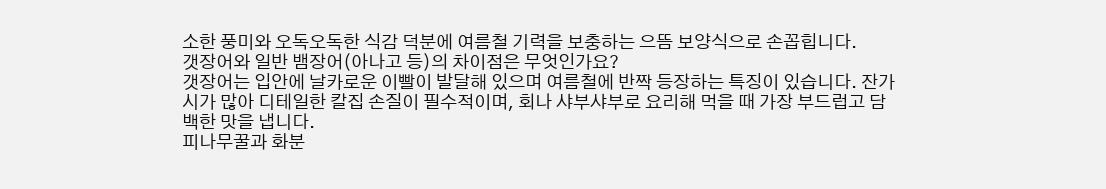소한 풍미와 오독오독한 식감 덕분에 여름철 기력을 보충하는 으뜸 보양식으로 손꼽힙니다.
갯장어와 일반 뱀장어(아나고 등)의 차이점은 무엇인가요?
갯장어는 입안에 날카로운 이빨이 발달해 있으며 여름철에 반짝 등장하는 특징이 있습니다. 잔가시가 많아 디테일한 칼집 손질이 필수적이며, 회나 샤부샤부로 요리해 먹을 때 가장 부드럽고 담백한 맛을 냅니다.
피나무꿀과 화분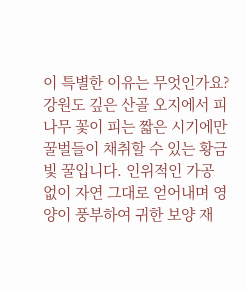이 특별한 이유는 무엇인가요?
강원도 깊은 산골 오지에서 피나무 꽃이 피는 짧은 시기에만 꿀벌들이 채취할 수 있는 황금빛 꿀입니다. 인위적인 가공 없이 자연 그대로 얻어내며 영양이 풍부하여 귀한 보양 재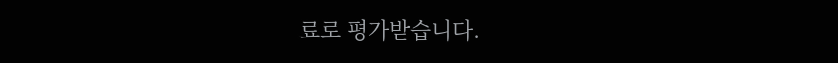료로 평가받습니다.